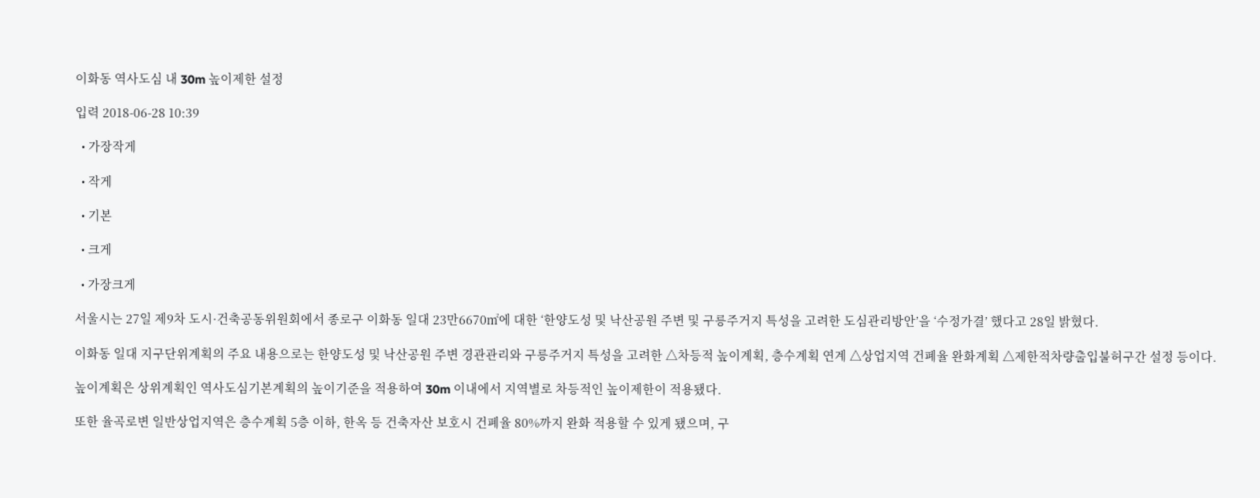이화동 역사도심 내 30m 높이제한 설정

입력 2018-06-28 10:39

  • 가장작게

  • 작게

  • 기본

  • 크게

  • 가장크게

서울시는 27일 제9차 도시·건축공동위원회에서 종로구 이화동 일대 23만6670㎡에 대한 ‘한양도성 및 낙산공원 주변 및 구릉주거지 특성을 고려한 도심관리방안’을 ‘수정가결’ 했다고 28일 밝혔다.

이화동 일대 지구단위계획의 주요 내용으로는 한양도성 및 낙산공원 주변 경관관리와 구릉주거지 특성을 고려한 △차등적 높이계획, 층수계획 연계 △상업지역 건폐율 완화계획 △제한적차량출입불허구간 설정 등이다.

높이계획은 상위계획인 역사도심기본계획의 높이기준을 적용하여 30m 이내에서 지역별로 차등적인 높이제한이 적용됐다.

또한 율곡로변 일반상업지역은 층수계획 5층 이하, 한옥 등 건축자산 보호시 건폐율 80%까지 완화 적용할 수 있게 됐으며, 구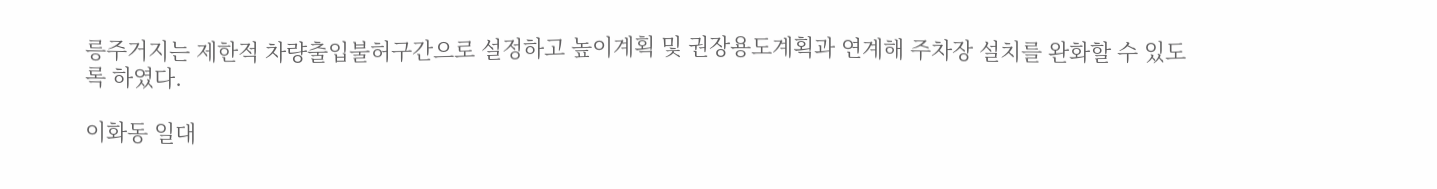릉주거지는 제한적 차량출입불허구간으로 설정하고 높이계획 및 권장용도계획과 연계해 주차장 설치를 완화할 수 있도록 하였다.

이화동 일대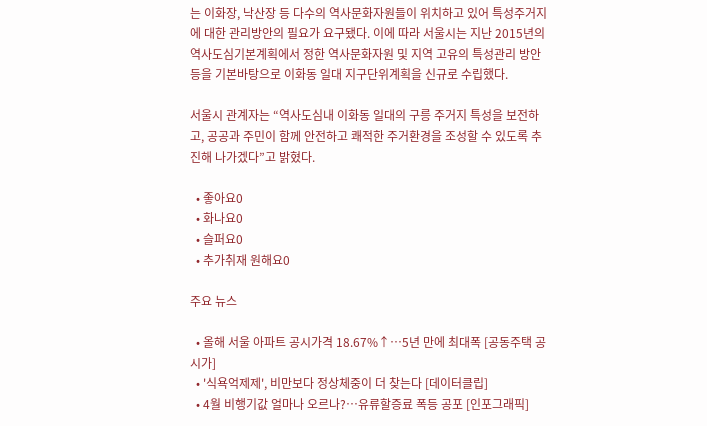는 이화장, 낙산장 등 다수의 역사문화자원들이 위치하고 있어 특성주거지에 대한 관리방안의 필요가 요구됐다. 이에 따라 서울시는 지난 2015년의 역사도심기본계획에서 정한 역사문화자원 및 지역 고유의 특성관리 방안 등을 기본바탕으로 이화동 일대 지구단위계획을 신규로 수립했다.

서울시 관계자는 “역사도심내 이화동 일대의 구릉 주거지 특성을 보전하고, 공공과 주민이 함께 안전하고 쾌적한 주거환경을 조성할 수 있도록 추진해 나가겠다”고 밝혔다.

  • 좋아요0
  • 화나요0
  • 슬퍼요0
  • 추가취재 원해요0

주요 뉴스

  • 올해 서울 아파트 공시가격 18.67%↑…5년 만에 최대폭 [공동주택 공시가]
  • '식욕억제제', 비만보다 정상체중이 더 찾는다 [데이터클립]
  • 4월 비행기값 얼마나 오르나?…유류할증료 폭등 공포 [인포그래픽]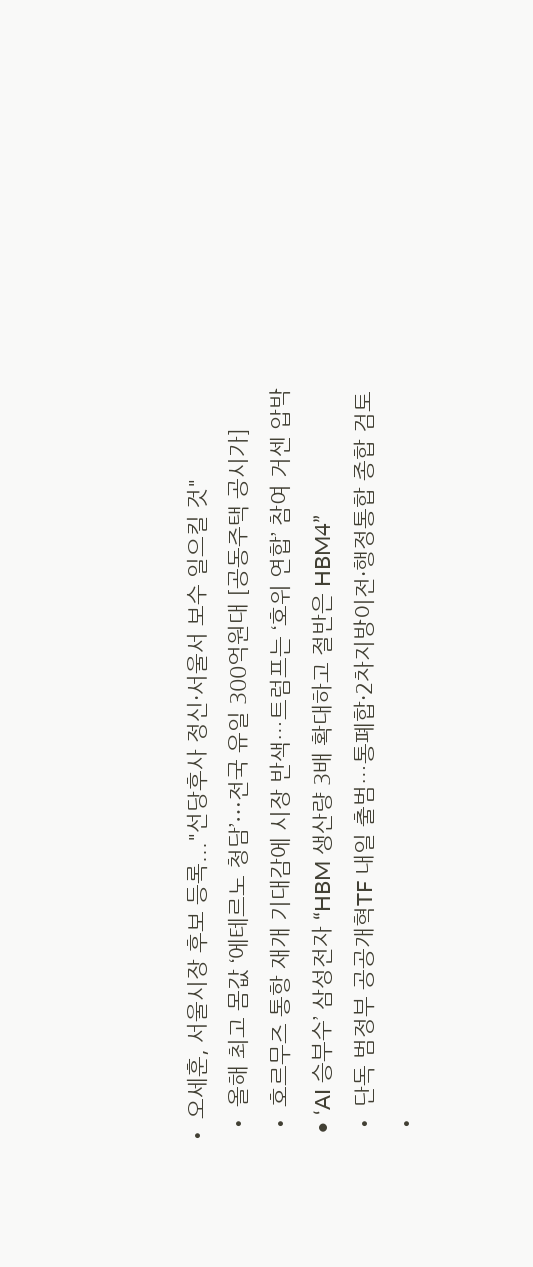• 오세훈, 서울시장 후보 등록..."선당후사 정신·서울서 보수 일으킬 것"
  • 올해 최고 몸값 ‘에테르노 청담’⋯전국 유일 300억원대 [공동주택 공시가]
  • 호르무즈 통항 재개 기대감에 시장 반색…트럼프는 ‘호위 연합’ 참여 거센 압박
  • ‘AI 승부수’ 삼성전자 “HBM 생산량 3배 확대하고 절반은 HBM4”
  • 단독 범정부 공공개혁TF 내일 출범…통폐합·2차지방이전·행정통합 종합 검토
  •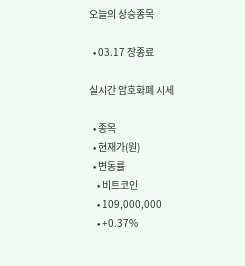오늘의 상승종목

  • 03.17 장종료

실시간 암호화폐 시세

  • 종목
  • 현재가(원)
  • 변동률
    • 비트코인
    • 109,000,000
    • +0.37%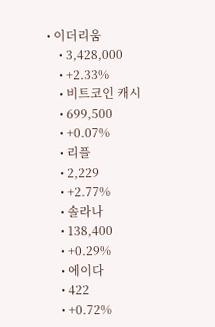• 이더리움
    • 3,428,000
    • +2.33%
    • 비트코인 캐시
    • 699,500
    • +0.07%
    • 리플
    • 2,229
    • +2.77%
    • 솔라나
    • 138,400
    • +0.29%
    • 에이다
    • 422
    • +0.72%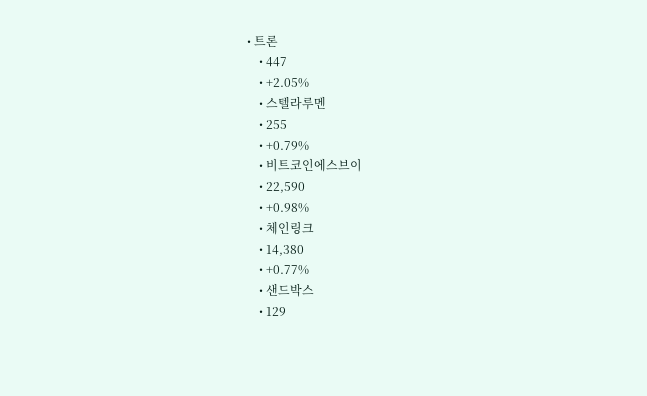• 트론
    • 447
    • +2.05%
    • 스텔라루멘
    • 255
    • +0.79%
    • 비트코인에스브이
    • 22,590
    • +0.98%
    • 체인링크
    • 14,380
    • +0.77%
    • 샌드박스
    • 129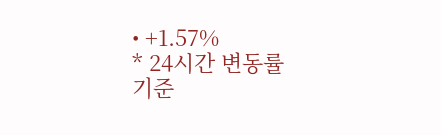• +1.57%
* 24시간 변동률 기준